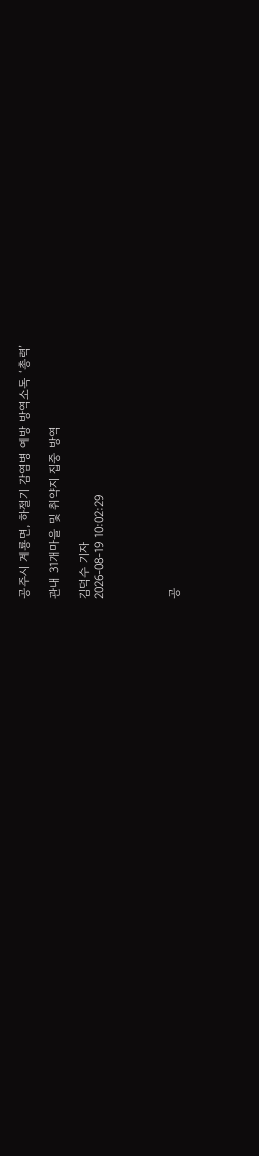공주시 계룡면, 하절기 감염병 예방 방역소독 ‘총력’

관내 31개마을 및 취약지 집중 방역

김덕수 기자
2026-08-19 10:02:29




공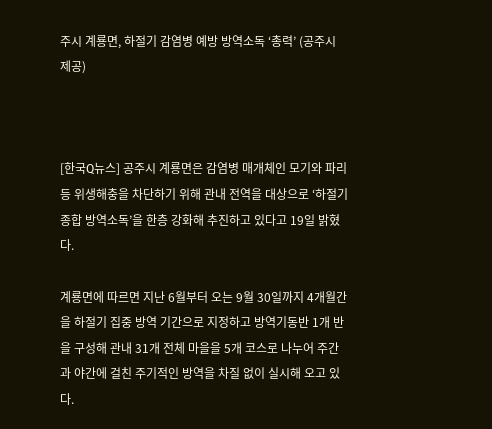주시 계룡면, 하절기 감염병 예방 방역소독 ‘총력’ (공주시 제공)



[한국Q뉴스] 공주시 계룡면은 감염병 매개체인 모기와 파리 등 위생해충을 차단하기 위해 관내 전역을 대상으로 ‘하절기 종합 방역소독’을 한층 강화해 추진하고 있다고 19일 밝혔다.

계룡면에 따르면 지난 6월부터 오는 9월 30일까지 4개월간을 하절기 집중 방역 기간으로 지정하고 방역기동반 1개 반을 구성해 관내 31개 전체 마을을 5개 코스로 나누어 주간과 야간에 걸친 주기적인 방역을 차질 없이 실시해 오고 있다.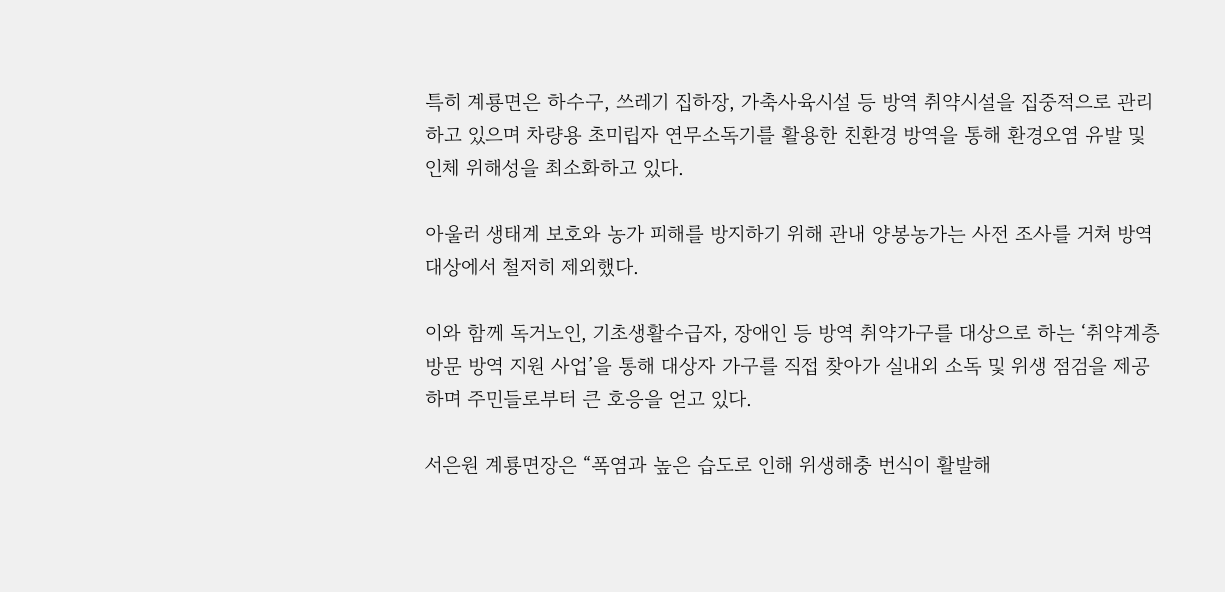특히 계룡면은 하수구, 쓰레기 집하장, 가축사육시설 등 방역 취약시설을 집중적으로 관리하고 있으며 차량용 초미립자 연무소독기를 활용한 친환경 방역을 통해 환경오염 유발 및 인체 위해성을 최소화하고 있다.

아울러 생태계 보호와 농가 피해를 방지하기 위해 관내 양봉농가는 사전 조사를 거쳐 방역 대상에서 철저히 제외했다.

이와 함께 독거노인, 기초생활수급자, 장애인 등 방역 취약가구를 대상으로 하는 ‘취약계층 방문 방역 지원 사업’을 통해 대상자 가구를 직접 찾아가 실내외 소독 및 위생 점검을 제공하며 주민들로부터 큰 호응을 얻고 있다.

서은원 계룡면장은 “폭염과 높은 습도로 인해 위생해충 번식이 활발해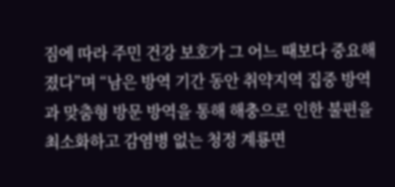짐에 따라 주민 건강 보호가 그 어느 때보다 중요해졌다”며 “남은 방역 기간 동안 취약지역 집중 방역과 맞춤형 방문 방역을 통해 해충으로 인한 불편을 최소화하고 감염병 없는 청정 계룡면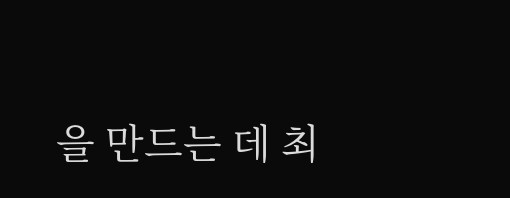을 만드는 데 최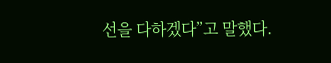선을 다하겠다”고 말했다.